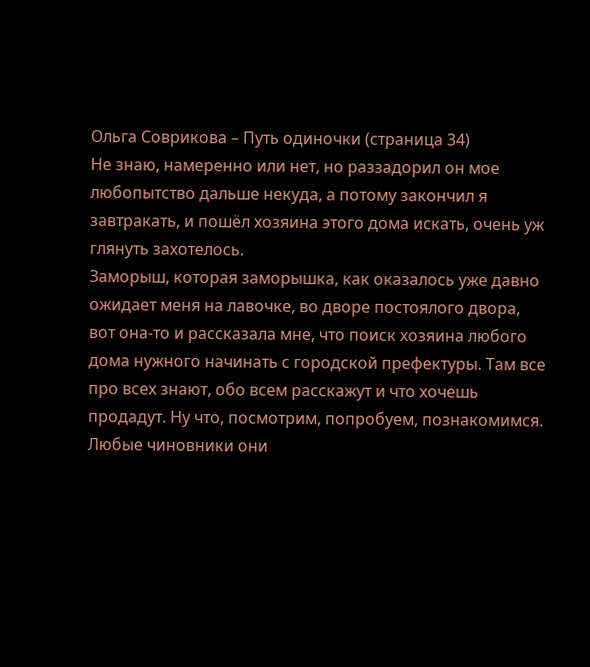Ольга Соврикова – Путь одиночки (страница 34)
Не знаю, намеренно или нет, но раззадорил он мое любопытство дальше некуда, а потому закончил я завтракать, и пошёл хозяина этого дома искать, очень уж глянуть захотелось.
Заморыш, которая заморышка, как оказалось уже давно ожидает меня на лавочке, во дворе постоялого двора, вот она-то и рассказала мне, что поиск хозяина любого дома нужного начинать с городской префектуры. Там все про всех знают, обо всем расскажут и что хочешь продадут. Ну что, посмотрим, попробуем, познакомимся.
Любые чиновники они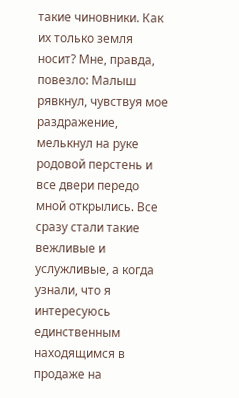такие чиновники. Как их только земля носит? Мне, правда, повезло: Малыш рявкнул, чувствуя мое раздражение, мелькнул на руке родовой перстень и все двери передо мной открылись. Все сразу стали такие вежливые и услужливые, а когда узнали, что я интересуюсь единственным находящимся в продаже на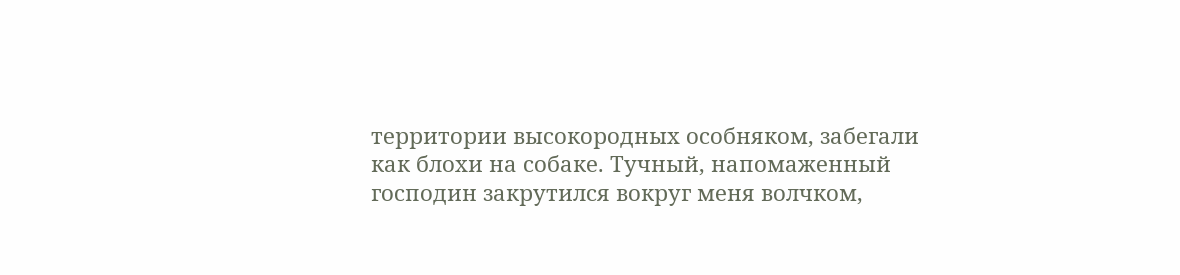территории высокородных особняком, забегали как блохи на собаке. Тучный, напомаженный господин закрутился вокруг меня волчком,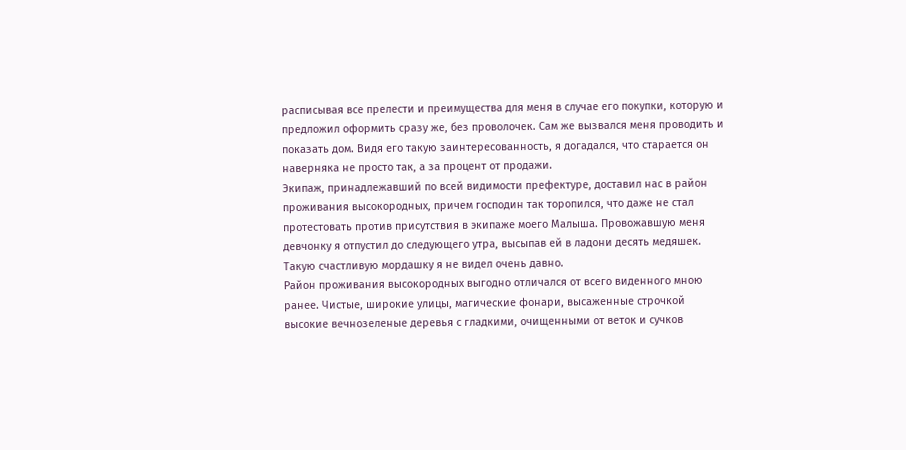расписывая все прелести и преимущества для меня в случае его покупки, которую и предложил оформить сразу же, без проволочек. Сам же вызвался меня проводить и показать дом. Видя его такую заинтересованность, я догадался, что старается он наверняка не просто так, а за процент от продажи.
Экипаж, принадлежавший по всей видимости префектуре, доставил нас в район проживания высокородных, причем господин так торопился, что даже не стал протестовать против присутствия в экипаже моего Малыша. Провожавшую меня девчонку я отпустил до следующего утра, высыпав ей в ладони десять медяшек. Такую счастливую мордашку я не видел очень давно.
Район проживания высокородных выгодно отличался от всего виденного мною ранее. Чистые, широкие улицы, магические фонари, высаженные строчкой высокие вечнозеленые деревья с гладкими, очищенными от веток и сучков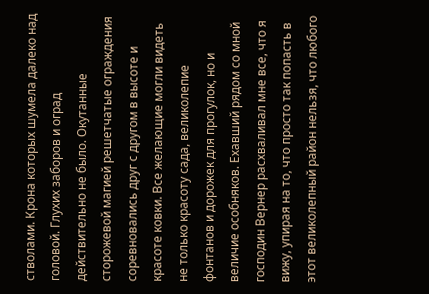стволами. Крона которых шумела далеко над головой. Глухих заборов и оград действительно не было. Окутанные сторожевой магией решетчатые ограждения соревновались друг с другом в высоте и красоте ковки. Все желающие могли видеть не только красоту сада, великолепие фонтанов и дорожек для прогулок, но и величие особняков. Ехавший рядом со мной господин Вернер расхваливал мне все, что я вижу, упирая на то, что просто так попасть в этот великолепный район нельзя, что любого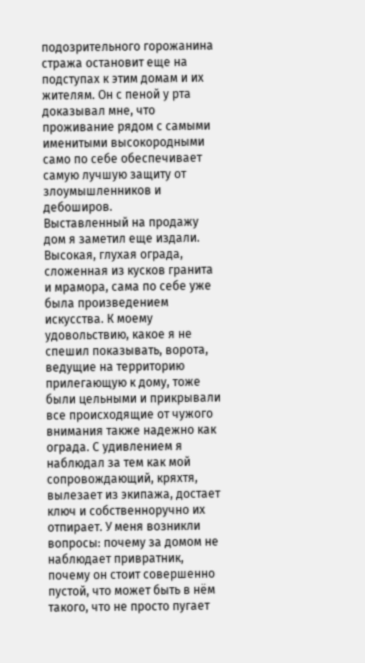подозрительного горожанина стража остановит еще на подступах к этим домам и их жителям. Он с пеной у рта доказывал мне, что проживание рядом с самыми именитыми высокородными само по себе обеспечивает самую лучшую защиту от злоумышленников и дебоширов.
Выставленный на продажу дом я заметил еще издали. Высокая, глухая ограда, сложенная из кусков гранита и мрамора, сама по себе уже была произведением искусства. К моему удовольствию, какое я не спешил показывать, ворота, ведущие на территорию прилегающую к дому, тоже были цельными и прикрывали все происходящие от чужого внимания также надежно как ограда. С удивлением я наблюдал за тем как мой сопровождающий, кряхтя, вылезает из экипажа, достает ключ и собственноручно их отпирает. У меня возникли вопросы: почему за домом не наблюдает привратник, почему он стоит совершенно пустой, что может быть в нём такого, что не просто пугает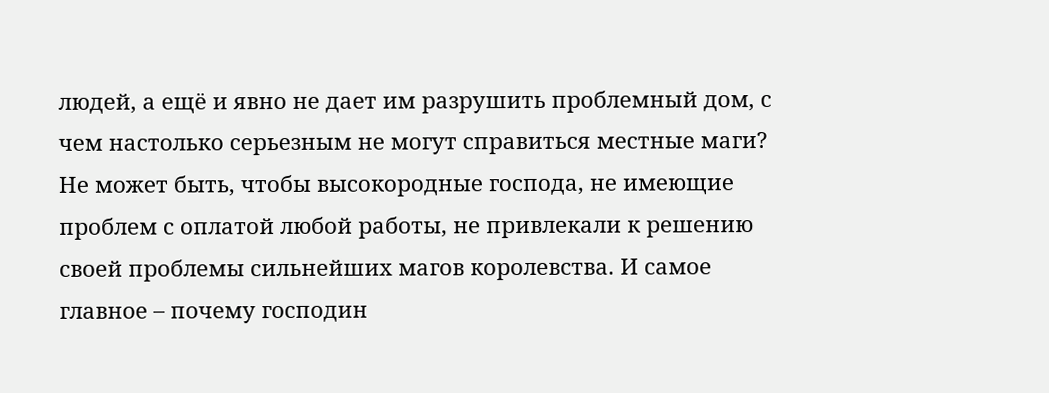людей, а ещё и явно не дает им разрушить проблемный дом, с чем настолько серьезным не могут справиться местные маги? Не может быть, чтобы высокородные господа, не имеющие проблем с оплатой любой работы, не привлекали к решению своей проблемы сильнейших магов королевства. И самое главное – почему господин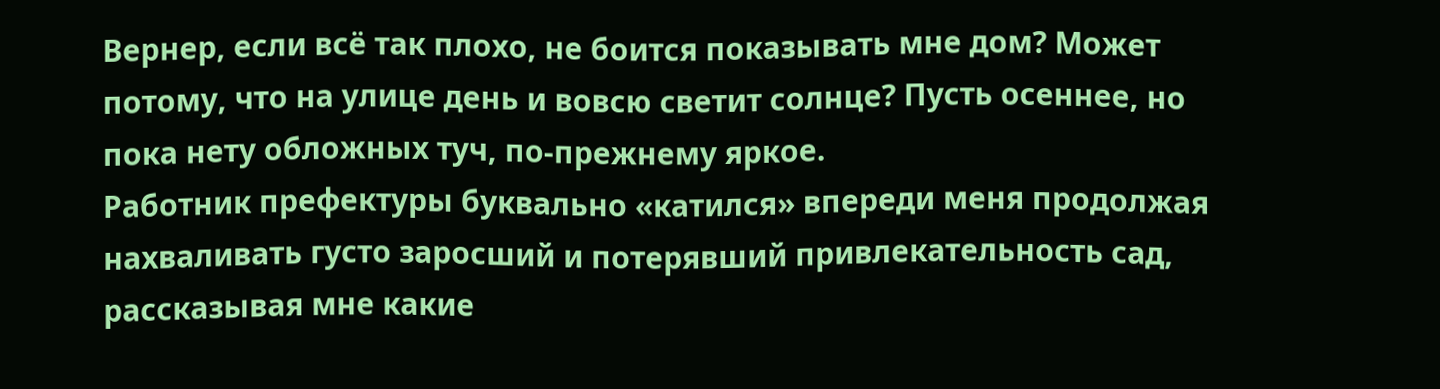Вернер, если всё так плохо, не боится показывать мне дом? Может потому, что на улице день и вовсю светит солнце? Пусть осеннее, но пока нету обложных туч, по-прежнему яркое.
Работник префектуры буквально «катился» впереди меня продолжая нахваливать густо заросший и потерявший привлекательность сад, рассказывая мне какие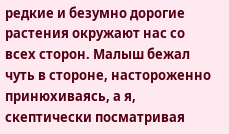редкие и безумно дорогие растения окружают нас со всех сторон. Малыш бежал чуть в стороне, настороженно принюхиваясь, а я, скептически посматривая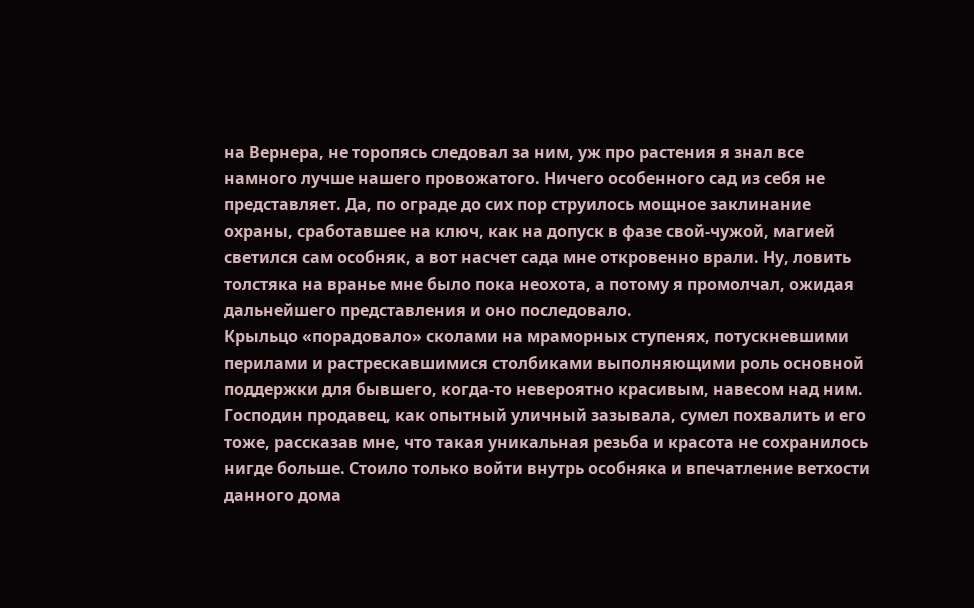на Вернера, не торопясь следовал за ним, уж про растения я знал все намного лучше нашего провожатого. Ничего особенного сад из себя не представляет. Да, по ограде до сих пор струилось мощное заклинание охраны, сработавшее на ключ, как на допуск в фазе свой-чужой, магией светился сам особняк, а вот насчет сада мне откровенно врали. Ну, ловить толстяка на вранье мне было пока неохота, а потому я промолчал, ожидая дальнейшего представления и оно последовало.
Крыльцо «порадовало» сколами на мраморных ступенях, потускневшими перилами и растрескавшимися столбиками выполняющими роль основной поддержки для бывшего, когда-то невероятно красивым, навесом над ним. Господин продавец, как опытный уличный зазывала, сумел похвалить и его тоже, рассказав мне, что такая уникальная резьба и красота не сохранилось нигде больше. Стоило только войти внутрь особняка и впечатление ветхости данного дома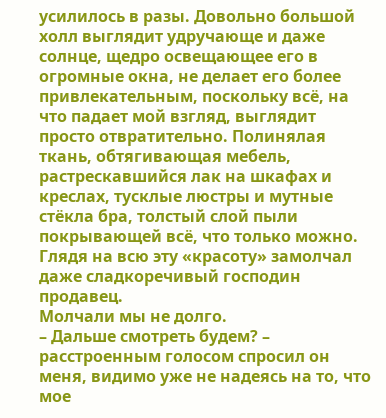усилилось в разы. Довольно большой холл выглядит удручающе и даже солнце, щедро освещающее его в огромные окна, не делает его более привлекательным, поскольку всё, на что падает мой взгляд, выглядит просто отвратительно. Полинялая ткань, обтягивающая мебель, растрескавшийся лак на шкафах и креслах, тусклые люстры и мутные стёкла бра, толстый слой пыли покрывающей всё, что только можно. Глядя на всю эту «красоту» замолчал даже сладкоречивый господин продавец.
Молчали мы не долго.
– Дальше смотреть будем? – расстроенным голосом спросил он меня, видимо уже не надеясь на то, что мое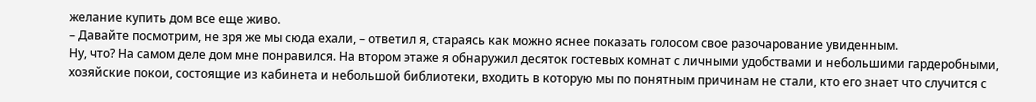желание купить дом все еще живо.
– Давайте посмотрим, не зря же мы сюда ехали, – ответил я, стараясь как можно яснее показать голосом свое разочарование увиденным.
Ну, что? На самом деле дом мне понравился. На втором этаже я обнаружил десяток гостевых комнат с личными удобствами и небольшими гардеробными, хозяйские покои, состоящие из кабинета и небольшой библиотеки, входить в которую мы по понятным причинам не стали, кто его знает что случится с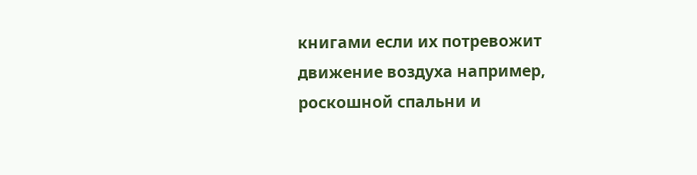книгами если их потревожит движение воздуха например, роскошной спальни и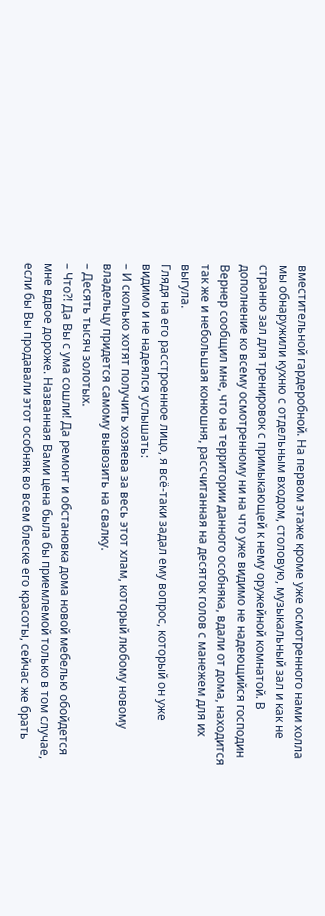вместительной гардеробной. На первом этаже кроме уже осмотренного нами холла мы обнаружили кухню с отдельным входом, столовую, музыкальный зал и как не странно зал для тренировок с примыкающей к нему оружейной комнатой. В дополнение ко всему осмотренному ни на что уже видимо не надеющийся господин Вернер сообщил мне, что на территории данного особняка, вдали от дома, находится так же и небольшая конюшня, рассчитанная на десяток голов с манежем для их выгула.
Глядя на его расстроенное лицо, я всё-таки задал ему вопрос, который он уже видимо и не надеялся услышать:
– И сколько хотят получить хозяева за весь этот хлам, который любому новому владельцу придется самому вывозить на свалку.
– Десять тысяч золотых.
– Что?! Да Вы с ума сошли! Да ремонт и обстановка дома новой мебелью обойдется мне вдвое дороже. Названная Вами цена была бы приемлемой только в том случае, если бы Вы продавали этот особняк во всем блеске его красоты, сейчас же брать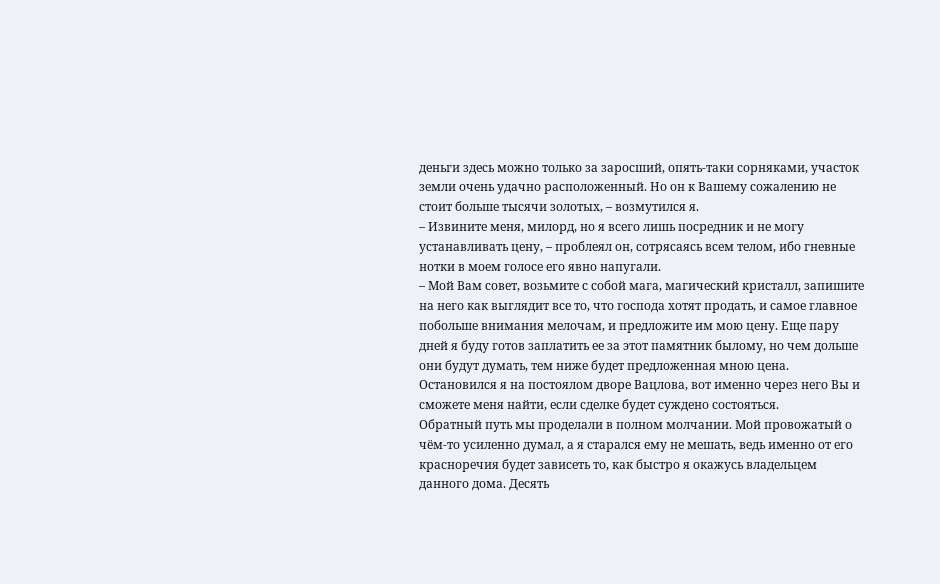деньги здесь можно только за заросший, опять-таки сорняками, участок земли очень удачно расположенный. Но он к Вашему сожалению не стоит больше тысячи золотых, – возмутился я.
– Извините меня, милорд, но я всего лишь посредник и не могу устанавливать цену, – проблеял он, сотрясаясь всем телом, ибо гневные нотки в моем голосе его явно напугали.
– Мой Вам совет, возьмите с собой мага, магический кристалл, запишите на него как выглядит все то, что господа хотят продать, и самое главное побольше внимания мелочам, и предложите им мою цену. Еще пару дней я буду готов заплатить ее за этот памятник былому, но чем дольше они будут думать, тем ниже будет предложенная мною цена. Остановился я на постоялом дворе Вацлова, вот именно через него Вы и сможете меня найти, если сделке будет суждено состояться.
Обратный путь мы проделали в полном молчании. Мой провожатый о чём-то усиленно думал, а я старался ему не мешать, ведь именно от его красноречия будет зависеть то, как быстро я окажусь владельцем данного дома. Десять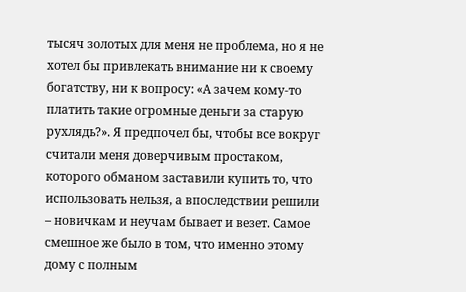тысяч золотых для меня не проблема, но я не хотел бы привлекать внимание ни к своему богатству, ни к вопросу: «А зачем кому-то платить такие огромные деньги за старую рухлядь?». Я предпочел бы, чтобы все вокруг считали меня доверчивым простаком, которого обманом заставили купить то, что использовать нельзя, а впоследствии решили – новичкам и неучам бывает и везет. Самое смешное же было в том, что именно этому дому с полным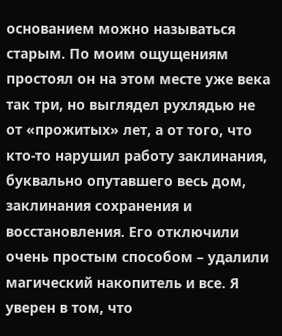основанием можно называться старым. По моим ощущениям простоял он на этом месте уже века так три, но выглядел рухлядью не от «прожитых» лет, а от того, что кто-то нарушил работу заклинания, буквально опутавшего весь дом, заклинания сохранения и восстановления. Его отключили очень простым способом – удалили магический накопитель и все. Я уверен в том, что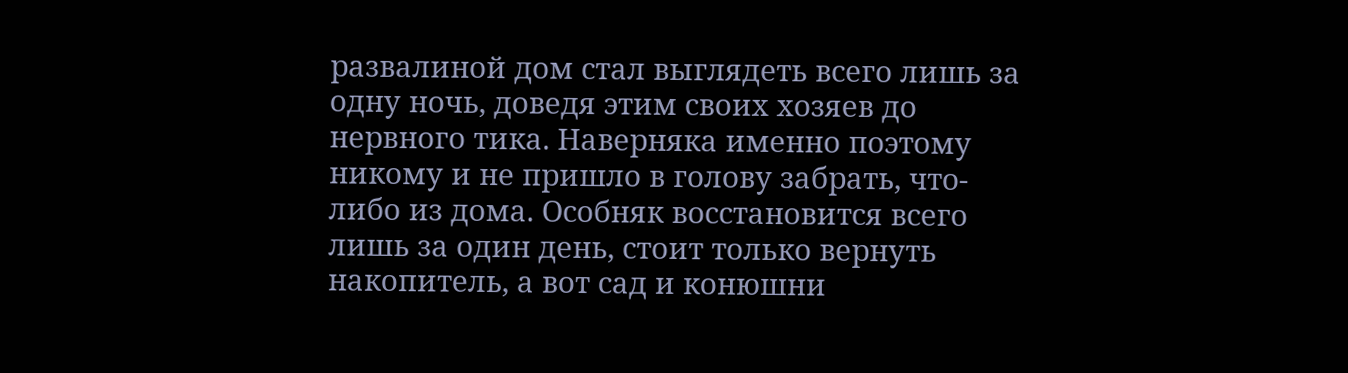развалиной дом стал выглядеть всего лишь за одну ночь, доведя этим своих хозяев до нервного тика. Наверняка именно поэтому никому и не пришло в голову забрать, что-либо из дома. Особняк восстановится всего лишь за один день, стоит только вернуть накопитель, а вот сад и конюшни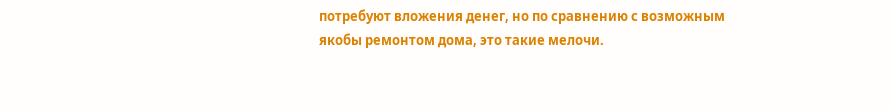потребуют вложения денег, но по сравнению с возможным якобы ремонтом дома, это такие мелочи.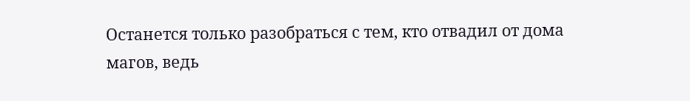Останется только разобраться с тем, кто отвадил от дома магов, ведь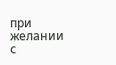при желании с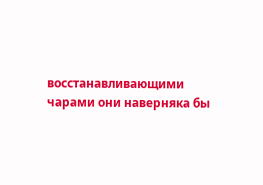восстанавливающими чарами они наверняка бы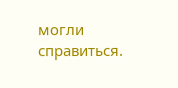могли справиться.